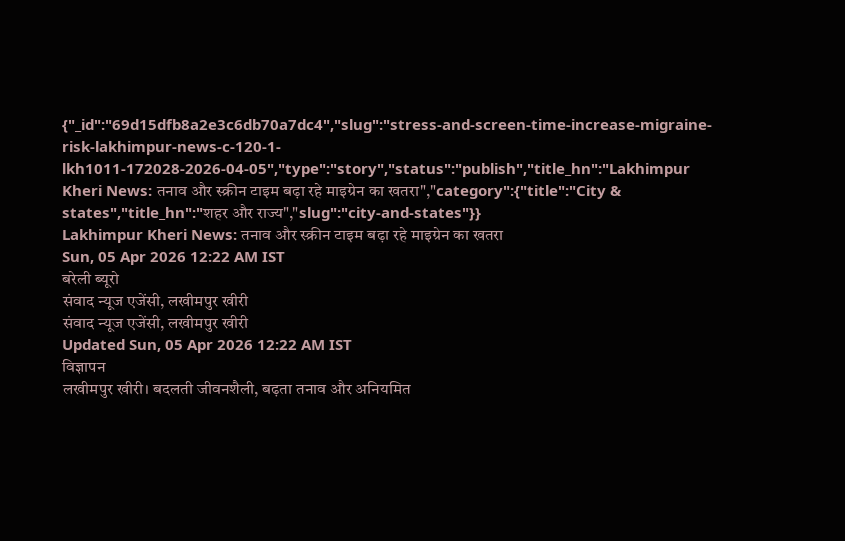{"_id":"69d15dfb8a2e3c6db70a7dc4","slug":"stress-and-screen-time-increase-migraine-risk-lakhimpur-news-c-120-1-lkh1011-172028-2026-04-05","type":"story","status":"publish","title_hn":"Lakhimpur Kheri News: तनाव और स्क्रीन टाइम बढ़ा रहे माइग्रेन का खतरा","category":{"title":"City & states","title_hn":"शहर और राज्य","slug":"city-and-states"}}
Lakhimpur Kheri News: तनाव और स्क्रीन टाइम बढ़ा रहे माइग्रेन का खतरा
Sun, 05 Apr 2026 12:22 AM IST
बरेली ब्यूरो
संवाद न्यूज एजेंसी, लखीमपुर खीरी
संवाद न्यूज एजेंसी, लखीमपुर खीरी
Updated Sun, 05 Apr 2026 12:22 AM IST
विज्ञापन
लखीमपुर खीरी। बदलती जीवनशैली, बढ़ता तनाव और अनियमित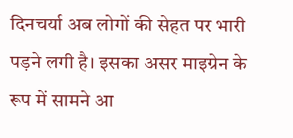दिनचर्या अब लोगों की सेहत पर भारी पड़ने लगी है। इसका असर माइग्रेन के रूप में सामने आ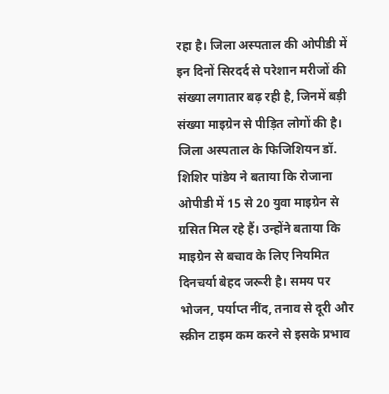रहा है। जिला अस्पताल की ओपीडी में इन दिनों सिरदर्द से परेशान मरीजों की संख्या लगातार बढ़ रही है, जिनमें बड़ी संख्या माइग्रेन से पीड़ित लोगों की है।
जिला अस्पताल के फिजिशियन डॉ. शिशिर पांडेय ने बताया कि रोजाना ओपीडी में 15 से 20 युवा माइग्रेन से ग्रसित मिल रहे हैं। उन्होंने बताया कि माइग्रेन से बचाव के लिए नियमित दिनचर्या बेहद जरूरी है। समय पर भोजन, पर्याप्त नींद, तनाव से दूरी और स्क्रीन टाइम कम करने से इसके प्रभाव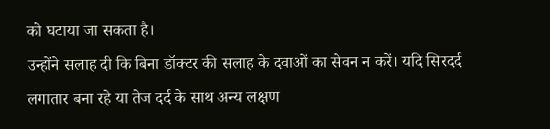को घटाया जा सकता है।
उन्होंने सलाह दी कि बिना डॉक्टर की सलाह के दवाओं का सेवन न करें। यदि सिरदर्द लगातार बना रहे या तेज दर्द के साथ अन्य लक्षण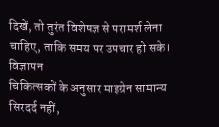दिखें, तो तुरंत विशेषज्ञ से परामर्श लेना चाहिए, ताकि समय पर उपचार हो सके।
विज्ञापन
चिकित्सकों के अनुसार माइग्रेन सामान्य सिरदर्द नहीं,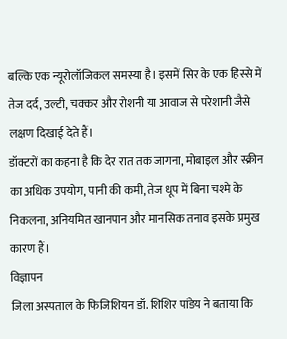बल्कि एक न्यूरोलॉजिकल समस्या है। इसमें सिर के एक हिस्से में तेज दर्द, उल्टी, चक्कर और रोशनी या आवाज से परेशानी जैसे लक्षण दिखाई देते हैं।
डॉक्टरों का कहना है कि देर रात तक जागना, मोबाइल और स्क्रीन का अधिक उपयोग, पानी की कमी, तेज धूप में बिना चश्मे के निकलना, अनियमित खानपान और मानसिक तनाव इसके प्रमुख कारण हैं।
विज्ञापन
जिला अस्पताल के फिजिशियन डॉ. शिशिर पांडेय ने बताया कि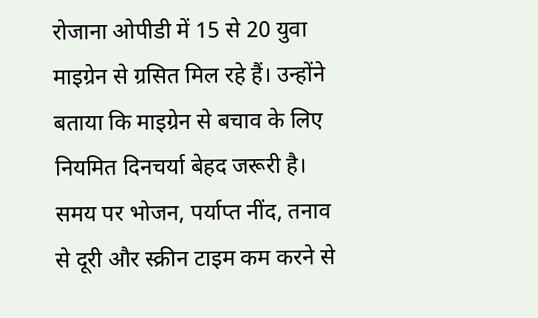रोजाना ओपीडी में 15 से 20 युवा माइग्रेन से ग्रसित मिल रहे हैं। उन्होंने बताया कि माइग्रेन से बचाव के लिए नियमित दिनचर्या बेहद जरूरी है। समय पर भोजन, पर्याप्त नींद, तनाव से दूरी और स्क्रीन टाइम कम करने से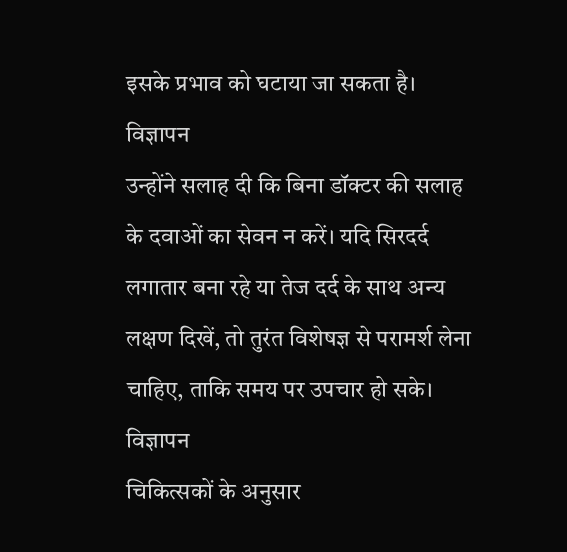इसके प्रभाव को घटाया जा सकता है।
विज्ञापन
उन्होंने सलाह दी कि बिना डॉक्टर की सलाह के दवाओं का सेवन न करें। यदि सिरदर्द लगातार बना रहे या तेज दर्द के साथ अन्य लक्षण दिखें, तो तुरंत विशेषज्ञ से परामर्श लेना चाहिए, ताकि समय पर उपचार हो सके।
विज्ञापन
चिकित्सकों के अनुसार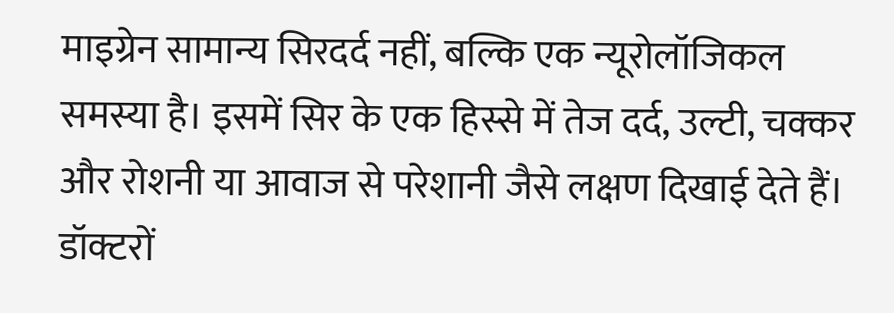माइग्रेन सामान्य सिरदर्द नहीं, बल्कि एक न्यूरोलॉजिकल समस्या है। इसमें सिर के एक हिस्से में तेज दर्द, उल्टी, चक्कर और रोशनी या आवाज से परेशानी जैसे लक्षण दिखाई देते हैं।
डॉक्टरों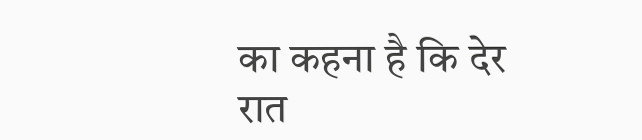का कहना है कि देर रात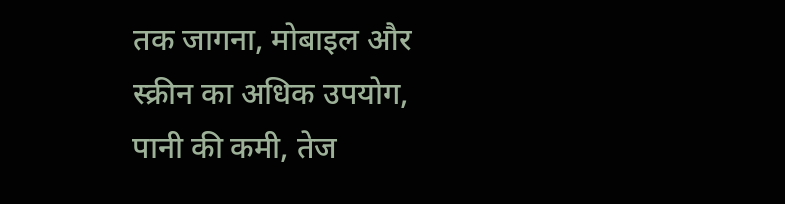तक जागना, मोबाइल और स्क्रीन का अधिक उपयोग, पानी की कमी, तेज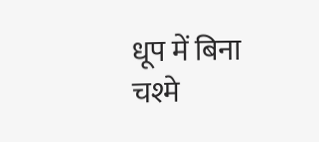धूप में बिना चश्मे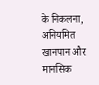के निकलना, अनियमित खानपान और मानसिक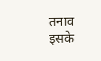तनाव इसके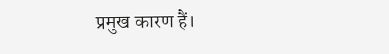प्रमुख कारण हैं।